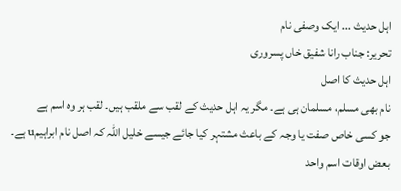اہل حدیث ... ایک وصفی نام
تحریر: جناب رانا شفیق خاں پسروری
اہل حدیث کا اصل
نام بھی مسلم، مسلمان ہی ہے۔ مگر یہ اہل حدیث کے لقب سے ملقب ہیں۔ لقب ہر وہ اسم ہے
جو کسی خاص صفت یا وجہ کے باعث مشتہر کیا جائے جیسے خلیل اللہ کہ اصل نام ابراہیمu ہے۔
بعض اوقات اسم واحد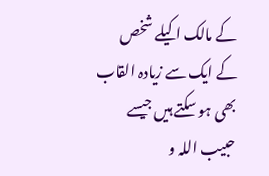کے مالک اکیلے شخص کے ایک سے زیادہ القاب بھی ہو سکتے ہیں جیسے
حبیب اللہ و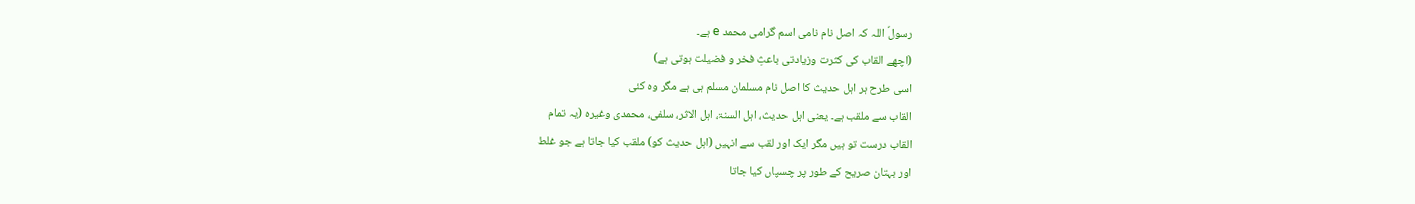رسولؐ اللہ کہ اصل نام نامی اسم گرامی محمد e ہے۔
(اچھے القاب کی کثرت وزیادتی باعثِ فخر و فضیلت ہوتی ہے)
اسی طرح ہر اہل حدیث کا اصل نام مسلمان مسلم ہی ہے مگر وہ کئی
القاب سے ملقب ہے۔ یعنی اہل حدیث، اہل السنۃ، اہل الاثر، سلفی، محمدی وغیرہ (یہ تمام
القاب درست تو ہیں مگر ایک اور لقب سے انہیں (اہل حدیث کو) ملقب کیا جاتا ہے جو غلط
اور بہتان صریح کے طور پر چسپاں کیا جاتا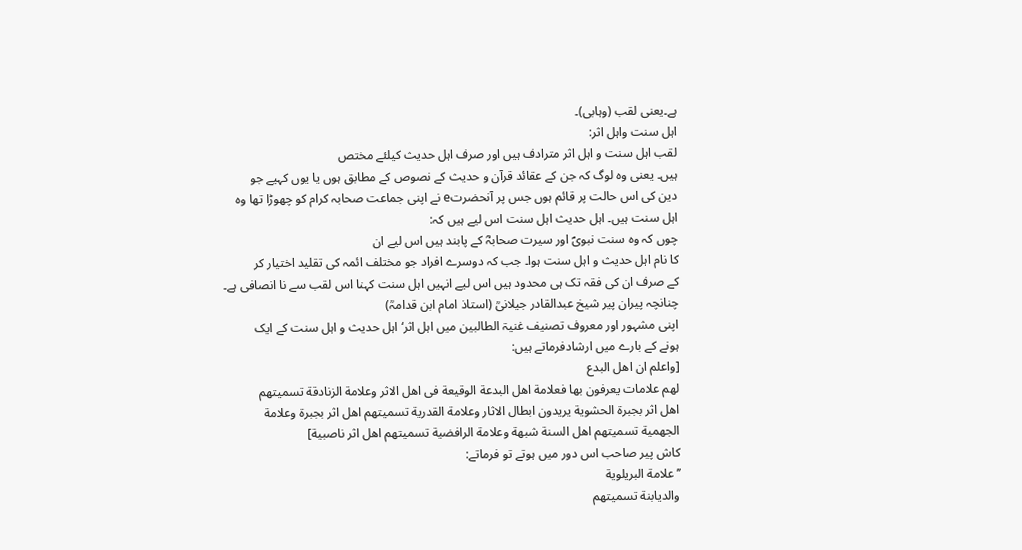ہے۔یعنی لقب (وہابی)۔
اہل سنت واہل اثر:
لقب اہل سنت و اہل اثر مترادف ہیں اور صرف اہل حدیث کیلئے مختص
ہیں۔ یعنی وہ لوگ کہ جن کے عقائد قرآن و حدیث کے نصوص کے مطابق ہوں یا یوں کہیے جو
دین کی اس حالت پر قائم ہوں جس پر آنحضرتe نے اپنی جماعت صحابہ کرام کو چھوڑا تھا وہ
اہل سنت ہیں۔ اہل حدیث اہل سنت اس لیے ہیں کہ:
چوں کہ وہ سنت نبویؐ اور سیرت صحابہؓ کے پابند ہیں اس لیے ان
کا نام اہل حدیث و اہل سنت ہوا۔ جب کہ دوسرے افراد جو مختلف ائمہ کی تقلید اختیار کر
کے صرف ان کی فقہ تک ہی محدود ہیں اس لیے انہیں اہل سنت کہنا اس لقب سے نا انصافی ہے۔
چنانچہ پیران پیر شیخ عبدالقادر جیلانیؒ (استاذ امام ابن قدامہؒ)
اپنی مشہور اور معروف تصنیف غنیۃ الطالبین میں اہل اثر‘ اہل حدیث و اہل سنت کے ایک
ہونے کے بارے میں ارشادفرماتے ہیں:
[واعلم ان اھل البدع
لهم علامات یعرفون بھا فعلامة اھل البدعة الوقیعة فی اھل الاثر وعلامة الزنادقة تسمیتھم
اھل اثر بجبرة الحشویة یریدون ابطال الاثار وعلامة القدریة تسمیتھم اهل اثر بجبرة وعلامة
الجھمیة تسمیتھم اھل السنة شبھة وعلامة الرافضیة تسمیتھم اھل اثر ناصبیة]
کاش پیر صاحب اس دور میں ہوتے تو فرماتے:
’’علامة البریلویة
والدیابنة تسمیتھم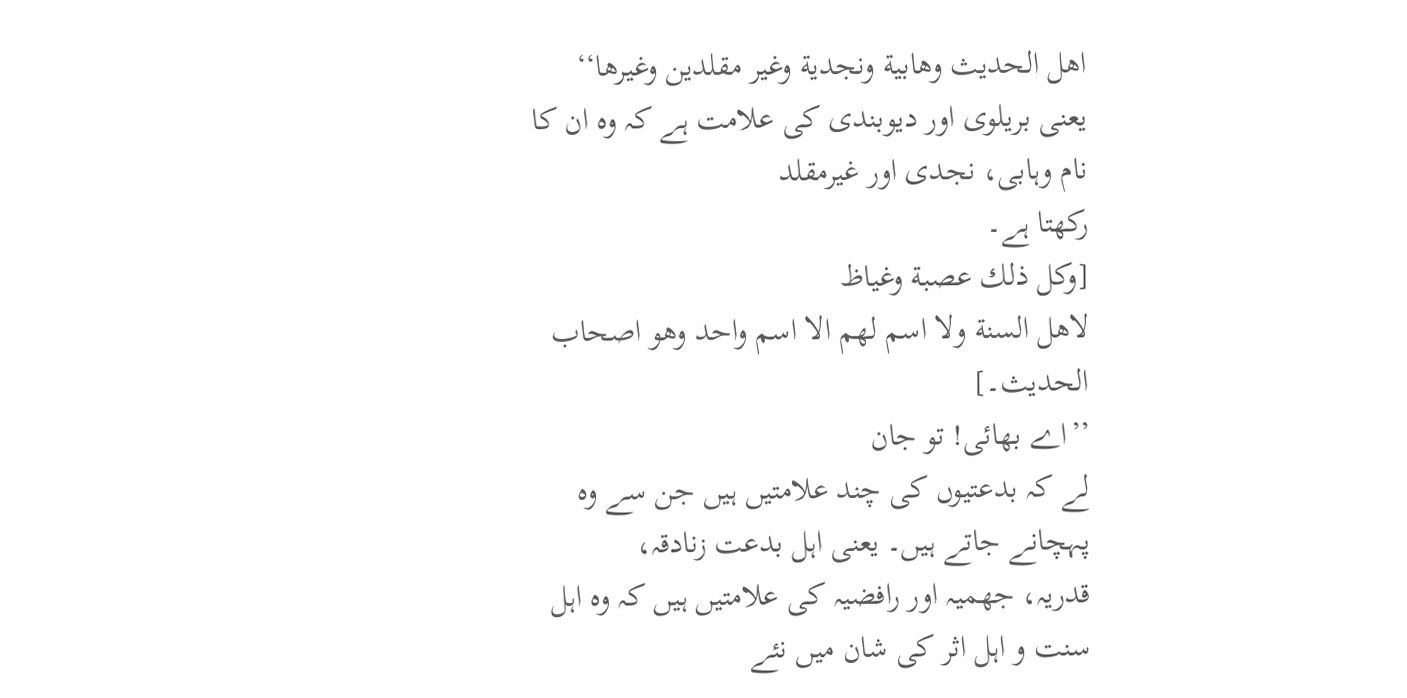اھل الحدیث وھابیة ونجدیة وغیر مقلدین وغیرھا‘‘
یعنی بریلوی اور دیوبندی کی علامت ہے کہ وہ ان کا نام وہابی، نجدی اور غیرمقلد
رکھتا ہے۔
[وكل ذلك عصبة وغیاظ
لاھل السنة ولا اسم لھم الا اسم واحد وھو اصحاب الحدیث۔]
’’اے بھائی! تو جان
لے کہ بدعتیوں کی چند علامتیں ہیں جن سے وہ پہچانے جاتے ہیں۔ یعنی اہل بدعت زنادقہ،
قدریہ، جھمیہ اور رافضیہ کی علامتیں ہیں کہ وہ اہل سنت و اہل اثر کی شان میں نئے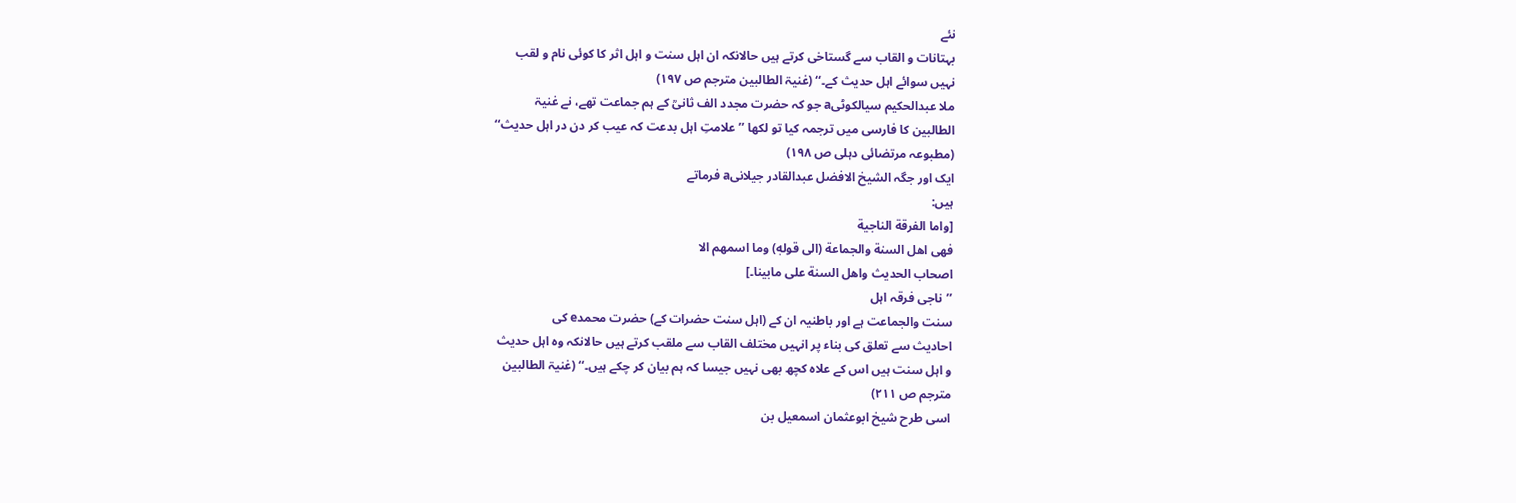نئے
بہتانات و القاب سے گستاخی کرتے ہیں حالانکہ ان اہل سنت و اہل اثر کا کوئی نام و لقب
نہیں سوائے اہل حدیث کے۔‘‘ (غنیۃ الطالبین مترجم ص ۱۹۷)
ملا عبدالحکیم سیالکوٹیa جو کہ حضرت مجدد الف ثانیؒ کے ہم جماعت تھے، نے غنیۃ
الطالبین کا فارسی میں ترجمہ کیا تو لکھا ’’علامتِ اہل بدعت کہ عیب کر دن در اہل حدیث‘‘
(مطبوعہ مرتضائی دہلی ص ۱۹۸)
ایک اور جگہ الشیخ الافضل عبدالقادر جیلانیa فرماتے
ہیں:
[واما الفرقة الناجیة
فھی اهل السنة والجماعة (الی قولهٖ) وما اسمھم الا
اصحاب الحدیث واھل السنة علی مابینا۔]
’’ناجی فرقہ اہل
سنت والجماعت ہے اور باطنیہ ان کے (اہل سنت حضرات کے) حضرت محمدe کی
احادیث سے تعلق کی بناء پر انہیں مختلف القاب سے ملقب کرتے ہیں حالانکہ وہ اہل حدیث
و اہل سنت ہیں اس کے علاہ کچھ بھی نہیں جیسا کہ ہم بیان کر چکے ہیں۔‘‘ (غنیۃ الطالبین
مترجم ص ۲۱۱)
اسی طرح شیخ ابوعثمان اسمعیل بن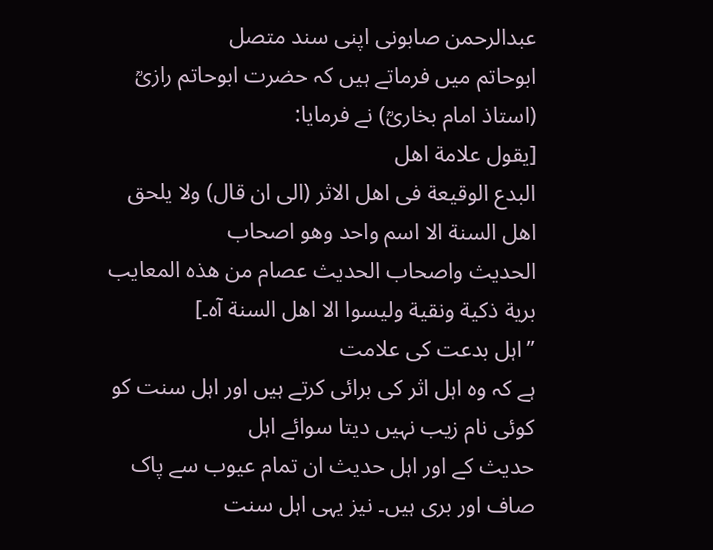عبدالرحمن صابونی اپنی سند متصل
ابوحاتم میں فرماتے ہیں کہ حضرت ابوحاتم رازیؒ (استاذ امام بخاریؒ) نے فرمایا:
[یقول علامة اھل
البدع الوقیعة فی اھل الاثر (الی ان قال) ولا یلحق اھل السنة الا اسم واحد وھو اصحاب
الحدیث واصحاب الحدیث عصام من ھذه المعایب بریة ذكیة ونقیة ولیسوا الا اھل السنة آه۔]
’’اہل بدعت کی علامت
ہے کہ وہ اہل اثر کی برائی کرتے ہیں اور اہل سنت کو کوئی نام زیب نہیں دیتا سوائے اہل
حدیث کے اور اہل حدیث ان تمام عیوب سے پاک صاف اور بری ہیں۔ نیز یہی اہل سنت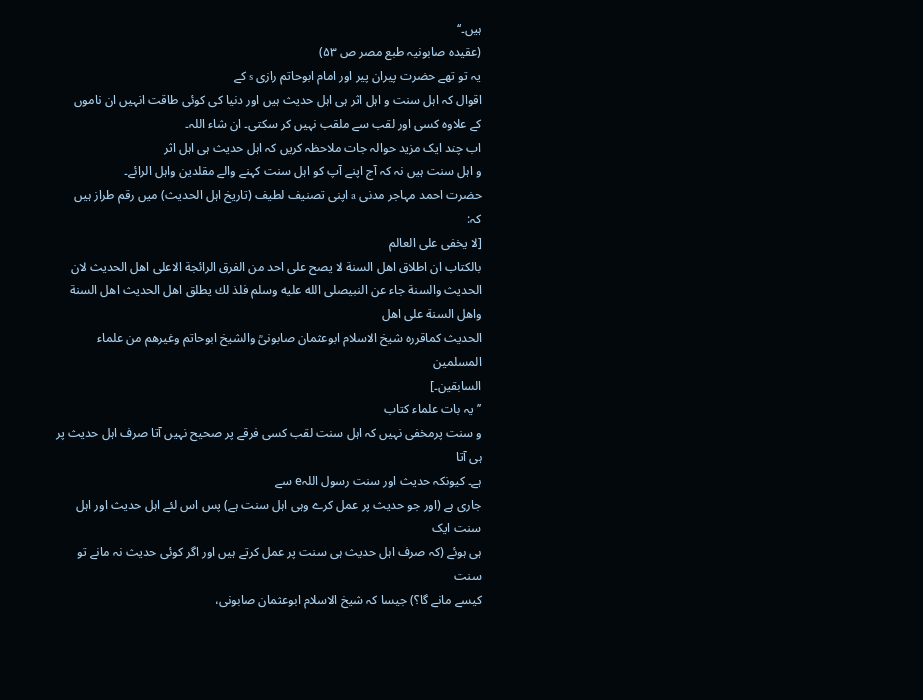ہیں۔‘‘
(عقیدہ صابونیہ طبع مصر ص ۵۳)
یہ تو تھے حضرت پیران پیر اور امام ابوحاتم رازی s کے
اقوال کہ اہل سنت و اہل اثر ہی اہل حدیث ہیں اور دنیا کی کوئی طاقت انہیں ان ناموں
کے علاوہ کسی اور لقب سے ملقب نہیں کر سکتی۔ ان شاء اللہ۔
اب چند ایک مزید حوالہ جات ملاحظہ کریں کہ اہل حدیث ہی اہل اثر
و اہل سنت ہیں نہ کہ آج اپنے آپ کو اہل سنت کہنے والے مقلدین واہل الرائے۔
حضرت احمد مہاجر مدنی a اپنی تصنیف لطیف (تاریخ اہل الحدیث) میں رقم طراز ہیں
کہ:
[لا یخفی علی العالم
بالكتاب ان اطلاق اھل السنة لا یصح علی احد من الفرق الرائجة الاعلی اھل الحدیث لان
الحدیث والسنة جاء عن النبیصلى الله عليه وسلم فلذ لك یطلق اھل الحدیث اھل السنة واھل السنة علی اھل
الحدیث كماقرره شیخ الاسلام ابوعثمان صابونیؒ والشیخ ابوحاتم وغیرهم من علماء المسلمین
السابقین۔]
’’یہ بات علماء کتاب
و سنت پرمخفی نہیں کہ اہل سنت لقب کسی فرقے پر صحیح نہیں آتا صرف اہل حدیث پر ہی آتا
ہے۔ کیونکہ حدیث اور سنت رسول اللہe سے
جاری ہے (اور جو حدیث پر عمل کرے وہی اہل سنت ہے) پس اس لئے اہل حدیث اور اہل سنت ایک
ہی ہوئے (کہ صرف اہل حدیث ہی سنت پر عمل کرتے ہیں اور اگر کوئی حدیث نہ مانے تو سنت
کیسے مانے گا؟) جیسا کہ شیخ الاسلام ابوعثمان صابونی،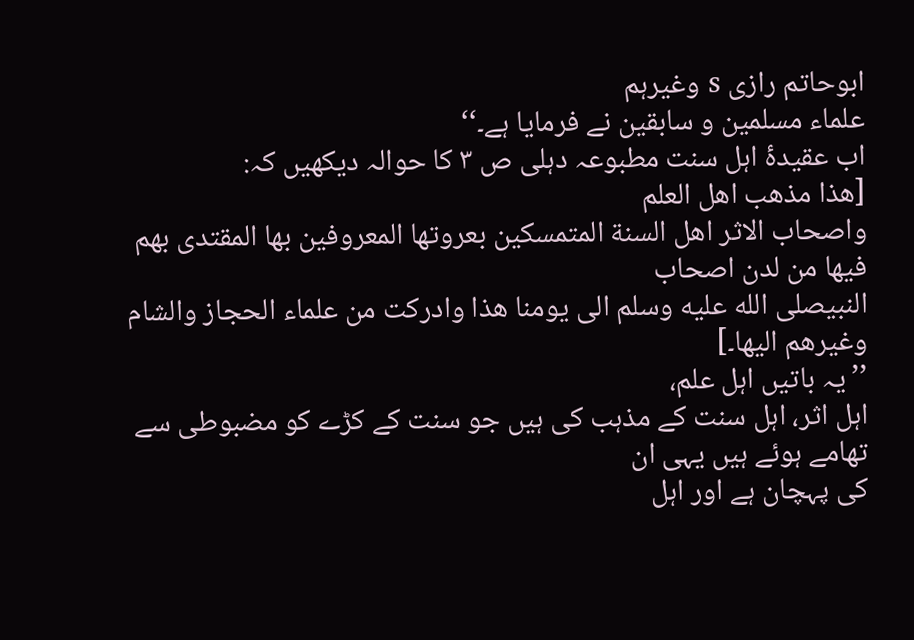ابوحاتم رازی s وغیرہم
علماء مسلمین و سابقین نے فرمایا ہے۔‘‘
اب عقیدۂ اہل سنت مطبوعہ دہلی ص ۳ کا حوالہ دیکھیں کہ:
[ھذا مذهب اھل العلم
واصحاب الاثر اھل السنة المتمسكین بعروتھا المعروفین بھا المقتدی بھم فیھا من لدن اصحاب
النبیصلى الله عليه وسلم الی یومنا ھذا وادركت من علماء الحجاز والشام وغیرهم الیھا۔]
’’یہ باتیں اہل علم،
اہل اثر، اہل سنت کے مذہب کی ہیں جو سنت کے کڑے کو مضبوطی سے تھامے ہوئے ہیں یہی ان
کی پہچان ہے اور اہل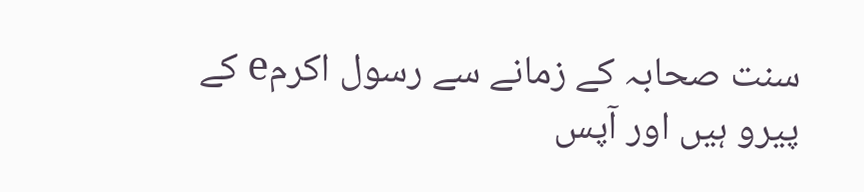سنت صحابہ کے زمانے سے رسول اکرمe کے پیرو ہیں اور آپس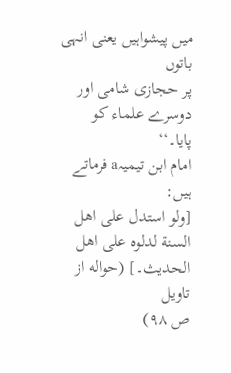میں پیشواہیں یعنی انہی باتوں
پر حجازی شامی اور دوسرے علماء کو پایا۔‘‘
امام ابن تیمیہa فرماتے
ہیں:
[ولو استدل علی اھل
السنة لدلوه علی اھل الحدیث۔] (حواله از تاویل
ص ۹۸)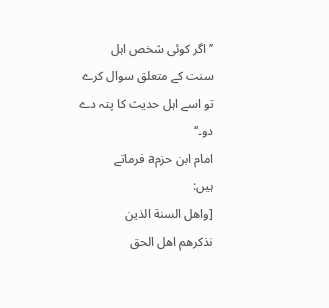’’اگر کوئی شخص اہل
سنت کے متعلق سوال کرے تو اسے اہل حدیث کا پتہ دے دو۔‘‘
امام ابن حزمa فرماتے
ہیں:
[واھل السنة الذین
نذكرھم اھل الحق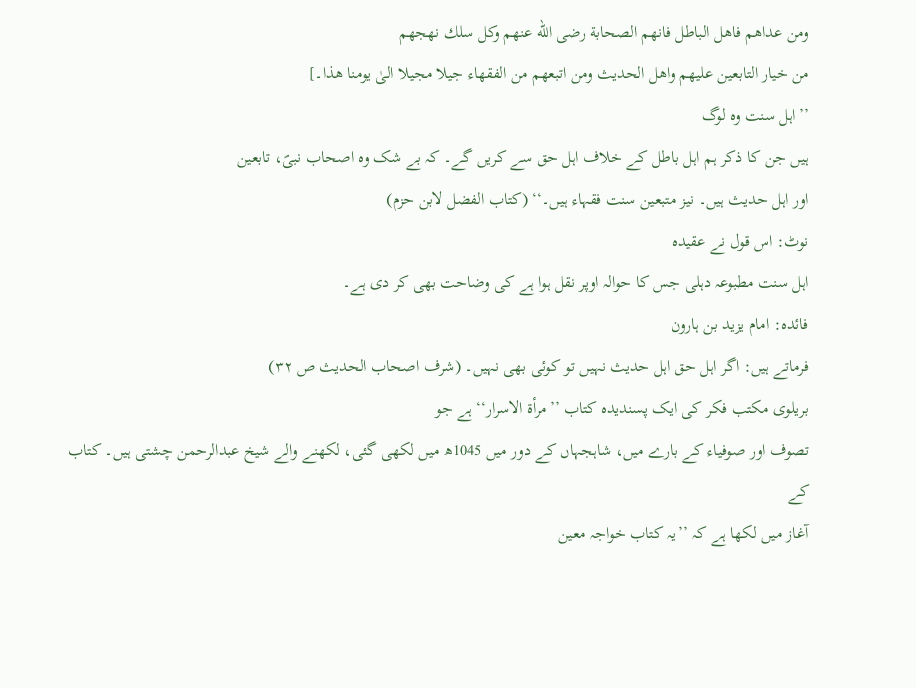ومن عداھم فاھل الباطل فانھم الصحابة رضی الله عنهم وكل سلك نھجھم
من خیار التابعین علیهم واھل الحدیث ومن اتبعھم من الفقهاء جیلا مجیلا الیٰ یومنا ھذا۔]
’’اہل سنت وہ لوگ
ہیں جن کا ذکر ہم اہل باطل کے خلاف اہل حق سے کریں گے۔ کہ بے شک وہ اصحاب نبیؐ، تابعین
اور اہل حدیث ہیں۔ نیز متبعین سنت فقہاء ہیں۔‘‘ (کتاب الفضل لابن حزم)
نوٹ: اس قول نے عقیدہ
اہل سنت مطبوعہ دہلی جس کا حوالہ اوپر نقل ہوا ہے کی وضاحت بھی کر دی ہے۔
فائدہ: امام یزید بن ہارون
فرماتے ہیں: اگر اہل حق اہل حدیث نہیں تو کوئی بھی نہیں۔ (شرف اصحاب الحدیث ص ۳۲)
بریلوی مکتب فکر کی ایک پسندیدہ کتاب ’’مرأۃ الاسرار‘‘ ہے جو
تصوف اور صوفیاء کے بارے میں، شاہجہاں کے دور میں 1045ھ میں لکھی گئی، لکھنے والے شیخ عبدالرحمن چشتی ہیں۔ کتاب کے
آغاز میں لکھا ہے کہ ’’یہ کتاب خواجہ معین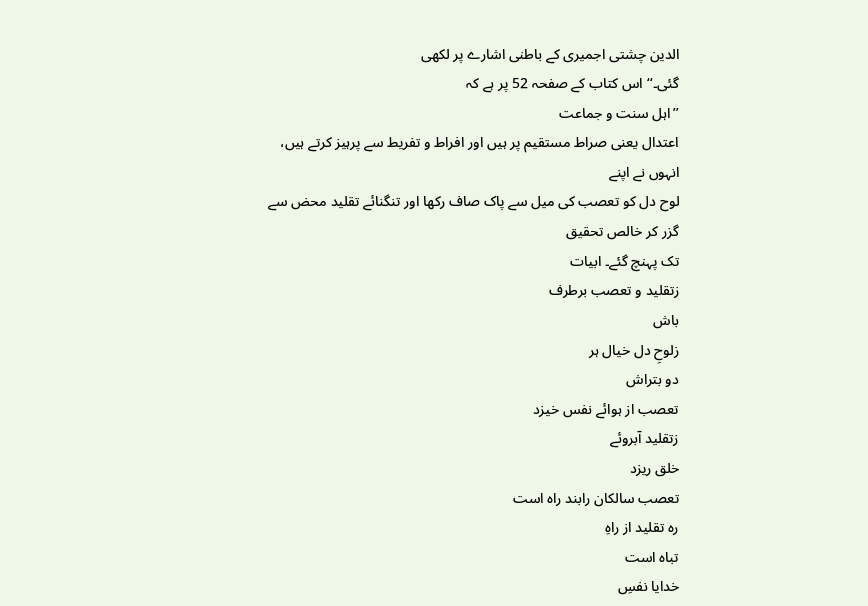الدین چشتی اجمیری کے باطنی اشارے پر لکھی
گئی۔‘‘اس کتاب کے صفحہ 52 پر ہے کہ
’’اہل سنت و جماعت
اعتدال یعنی صراط مستقیم پر ہیں اور افراط و تفریط سے پرہیز کرتے ہیں، انہوں نے اپنے
لوح دل کو تعصب کی میل سے پاک صاف رکھا اور تنگنائے تقلید محض سے گزر کر خالص تحقیق
تک پہنچ گئے۔ ابیات
زتقلید و تعصب برطرف
باش
زلوحِ دل خیال ہر
دو بتراش
تعصب از ہوائے نفس خیزد
زتقلید آبروئے
خلق ریزد
تعصب سالکان رابند راہ است
رہ تقلید از راہِ
تباہ است
خدایا نفسِ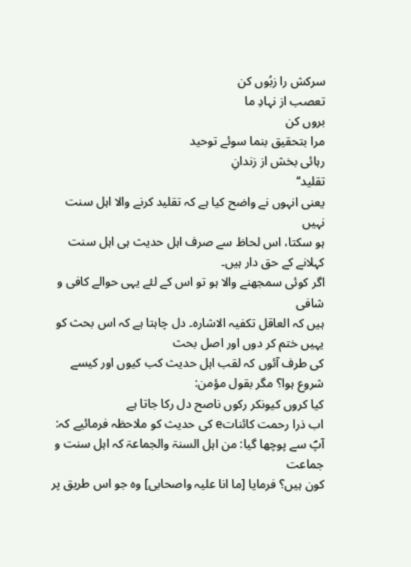سرکش را زبُوں کن
تعصب از نہادِ ما
بروں کن
مرا بتحقیق بنما سوئے توحید
رہائی بخش از زندانِ
تقلید‘‘
یعنی انہوں نے واضح کیا ہے کہ تقلید کرنے والا اہل سنت نہیں
ہو سکتا، اس لحاظ سے صرف اہل حدیث ہی اہل سنت کہلانے کے حق دار ہیں۔
اگر کوئی سمجھنے والا ہو تو اس کے لئے یہی حوالے کافی و شافی
ہیں کہ العاقل تکفیہ الاشارہ۔ دل چاہتا ہے کہ اس بحث کو یہیں ختم کر دوں اور اصل بحث
کی طرف آئوں کہ لقب اہل حدیث کب کیوں اور کیسے شروع ہوا؟ مگر بقول مؤمن:
کیا کروں کیونکر رکوں ناصح دل رکا جاتا ہے
اب ذرا رحمت کائناتe کی حدیث کو ملاحظہ فرمائیے کہ:
آپؐ سے پوچھا گیا: من اہل السنۃ والجماعۃ کہ اہل سنت و جماعت
کون ہیں؟ فرمایا [ما انا علیہ واصحابی] وہ جو اس طریق پر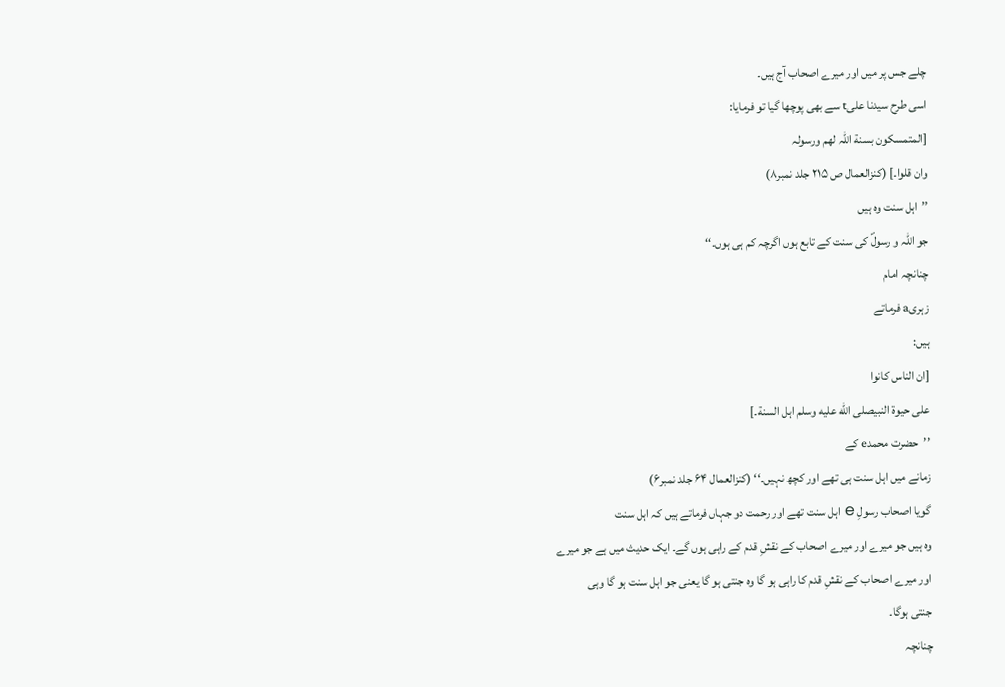چلے جس پر میں اور میرے اصحاب آج ہیں۔
اسی طرح سیدنا علیt سے بھی پوچھا گیا تو فرمایا:
[المتمسکون بسنة اللہ لھم ورسولہ
وان قلوا۔] (کنزالعمال ص ۲۱۵ جلد نمبر۸)
’’اہل سنت وہ ہیں
جو اللہ و رسولؐ کی سنت کے تابع ہوں اگرچہ کم ہی ہوں۔‘‘
چنانچہ امام
زہریa فرماتے
ہیں:
[ان الناس کانوا
علی حیوۃ النبیصلى الله عليه وسلم اہل السنة۔]
’’حضرت محمدe کے
زمانے میں اہل سنت ہی تھے اور کچھ نہیں۔‘‘ (کنزالعمال ۶۴ جلد نمبر۶)
گویا اصحاب رسولِ e اہل سنت تھے اور رحمت دو جہاں فرماتے ہیں کہ اہل سنت
وہ ہیں جو میرے اور میرے اصحاب کے نقشِ قدم کے راہی ہوں گے۔ ایک حدیث میں ہے جو میرے
اور میرے اصحاب کے نقشِ قدم کا راہی ہو گا وہ جنتی ہو گا یعنی جو اہل سنت ہو گا وہی
جنتی ہوگا۔
چنانچہ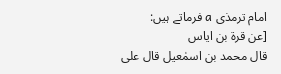امام ترمذی a فرماتے ہیں:
[عن قرة بن ایاس
قال محمد بن اسمٰعیل قال علی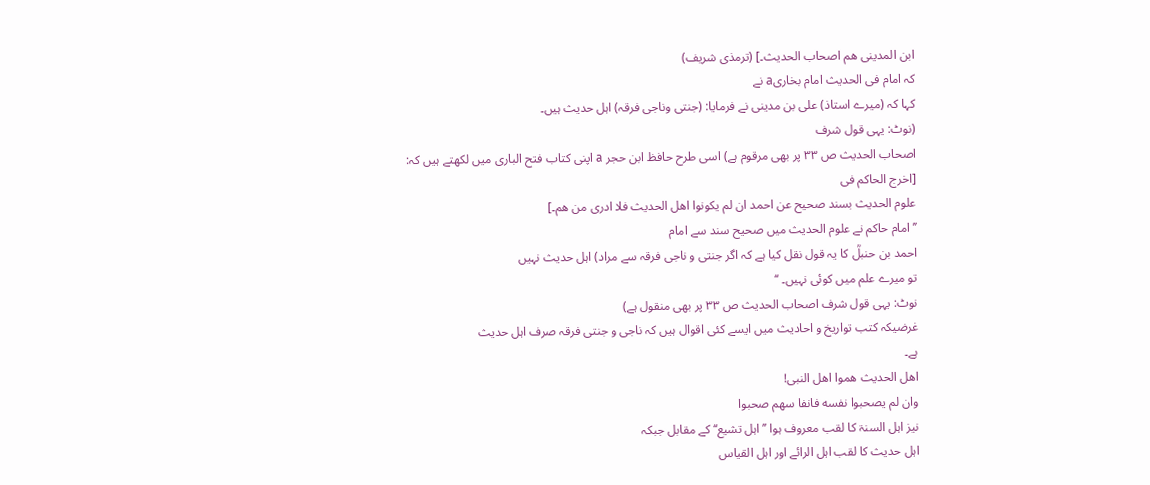ابن المدینی ھم اصحاب الحدیث۔] (ترمذی شریف)
کہ امام فی الحدیث امام بخاریa نے
کہا کہ (میرے استاذ) علی بن مدینی نے فرمایا: (جنتی وناجی فرقہ) اہل حدیث ہیں۔
(نوٹ: یہی قول شرف
اصحاب الحدیث ص ۳۳ پر بھی مرقوم ہے) اسی طرح حافظ ابن حجر a اپنی کتاب فتح الباری میں لکھتے ہیں کہ:
[اخرج الحاكم فی
علوم الحدیث بسند صحیح عن احمد ان لم یكونوا اھل الحدیث فلا ادری من ھم۔]
’’امام حاکم نے علوم الحدیث میں صحیح سند سے امام
احمد بن حنبلؒ کا یہ قول نقل کیا ہے کہ اگر جنتی و ناجی فرقہ سے مراد) اہل حدیث نہیں
تو میرے علم میں کوئی نہیں۔ ‘‘
نوٹ: یہی قول شرف اصحاب الحدیث ص ۳۳ پر بھی منقول ہے)
غرضیکہ کتب تواریخ و احادیث میں ایسے کئی اقوال ہیں کہ ناجی و جنتی فرقہ صرف اہل حدیث
ہے۔
اهل الحدیث ھموا اھل النبی!
وان لم یصحبوا نفسه فانفا سھم صحبوا
نیز اہل السنۃ کا لقب معروف ہوا ’’اہل تشیع‘‘ کے مقابل جبکہ
اہل حدیث کا لقب اہل الرائے اور اہل القیاس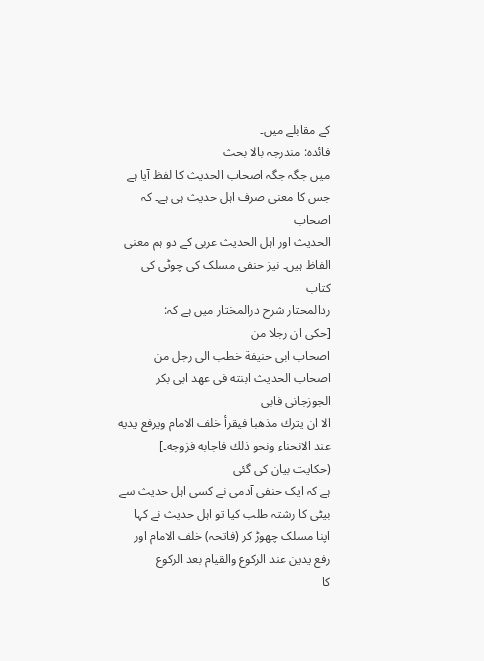کے مقابلے میں۔
فائدہ: مندرجہ بالا بحث
میں جگہ جگہ اصحاب الحدیث کا لفظ آیا ہے جس کا معنی صرف اہل حدیث ہی ہے۔ کہ اصحاب
الحدیث اور اہل الحدیث عربی کے دو ہم معنی الفاظ ہیں۔ نیز حنفی مسلک کی چوٹی کی کتاب
ردالمحتار شرح درالمختار میں ہے کہ:
[حكی ان رجلا من
اصحاب ابی حنیفة خطب الی رجل من اصحاب الحدیث ابنته فی عهد ابی بكر الجوزجانی فابی
الا ان یترك مذھبا فیقرأ خلف الامام ویرفع یدیه عند الانحناء ونحو ذلك فاجابه فزوجه۔]
(حکایت بیان کی گئی
ہے کہ ایک حنفی آدمی نے کسی اہل حدیث سے بیٹی کا رشتہ طلب کیا تو اہل حدیث نے کہا
اپنا مسلک چھوڑ کر (فاتحہ) خلف الامام اور رفع یدین عند الرکوع والقیام بعد الرکوع
کا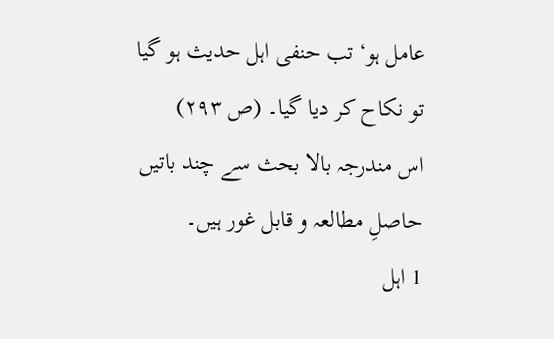عامل ہو‘ تب حنفی اہل حدیث ہو گیا تو نکاح کر دیا گیا۔ (ص ۲۹۳)
اس مندرجہ بالا بحث سے چند باتیں حاصلِ مطالعہ و قابل غور ہیں۔
1 اہل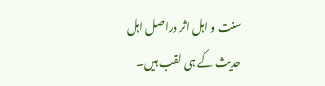سنت و اہل اثر دراصل اہل حدیث کے ہی لقب ہیں۔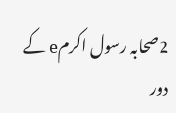2صحابہ رسول اکرمe کے
دور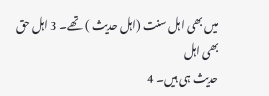میں بھی اہل سنت (اہل حدیث ) تھے۔ 3 اہل حق بھی اہل
حدیث ہی ہیں۔ 4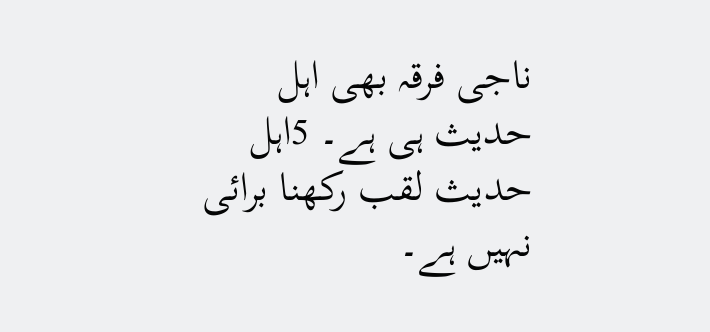ناجی فرقہ بھی اہل حدیث ہی ہے۔ 5اہل حدیث لقب رکھنا برائی نہیں ہے۔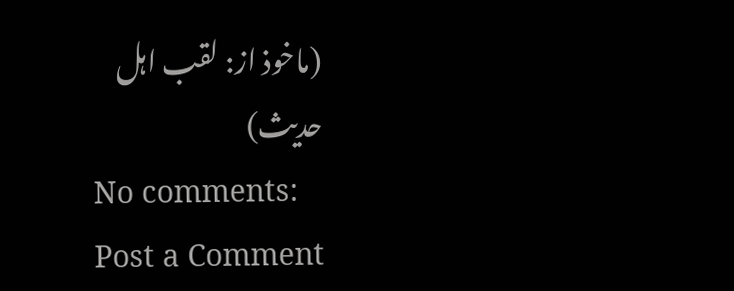(ماخوذ از: لقب اہل حدیث)
No comments:
Post a Comment